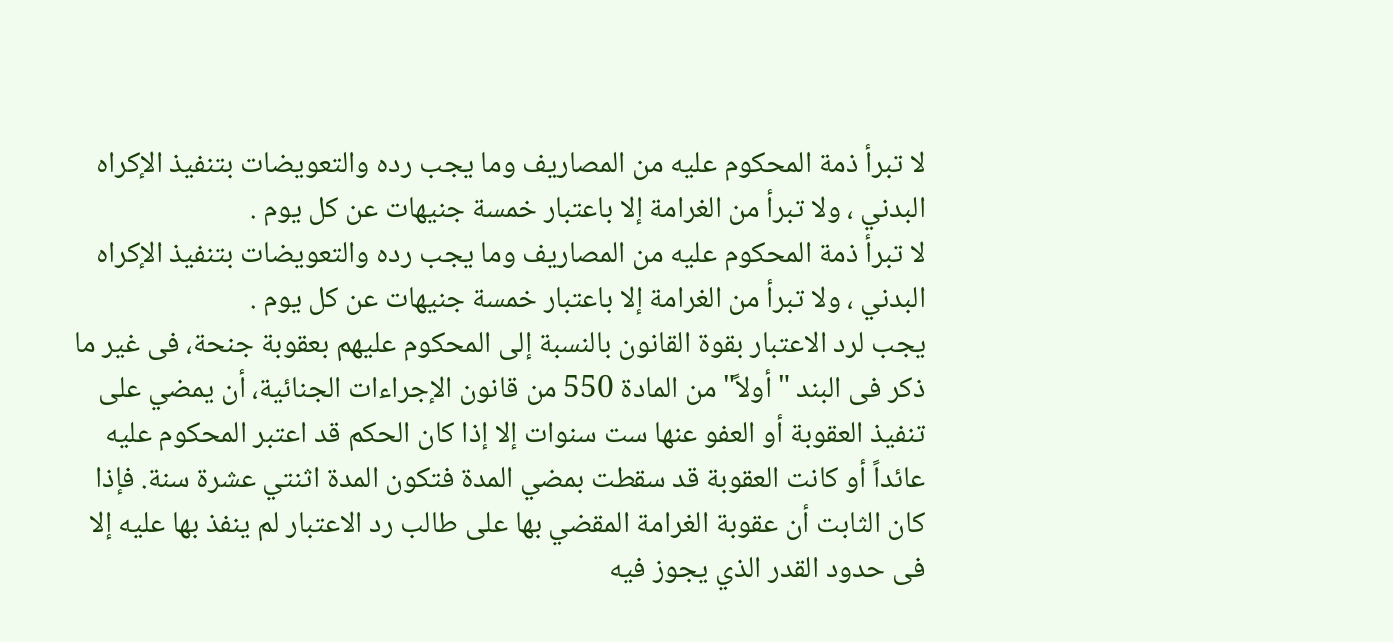لا تبرأ ذمة المحكوم عليه من المصاريف وما يجب رده والتعويضات بتنفيذ الإكراه البدني ، ولا تبرأ من الغرامة إلا باعتبار خمسة جنيهات عن كل يوم .
لا تبرأ ذمة المحكوم عليه من المصاريف وما يجب رده والتعويضات بتنفيذ الإكراه البدني ، ولا تبرأ من الغرامة إلا باعتبار خمسة جنيهات عن كل يوم .
يجب لرد الاعتبار بقوة القانون بالنسبة إلى المحكوم عليهم بعقوبة جنحة، فى غير ما ذكر فى البند "أولاً" من المادة 550 من قانون الإجراءات الجنائية، أن يمضي على تنفيذ العقوبة أو العفو عنها ست سنوات إلا إذا كان الحكم قد اعتبر المحكوم عليه عائداً أو كانت العقوبة قد سقطت بمضي المدة فتكون المدة اثنتي عشرة سنة. فإذا كان الثابت أن عقوبة الغرامة المقضي بها على طالب رد الاعتبار لم ينفذ بها عليه إلا فى حدود القدر الذي يجوز فيه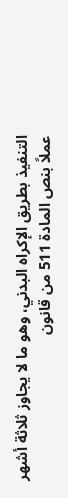التنفيذ بطريق الإكراه البدني، وهو ما لا يجاوز ثلاثة أشهر عملاً بنص المادة 511 من قانون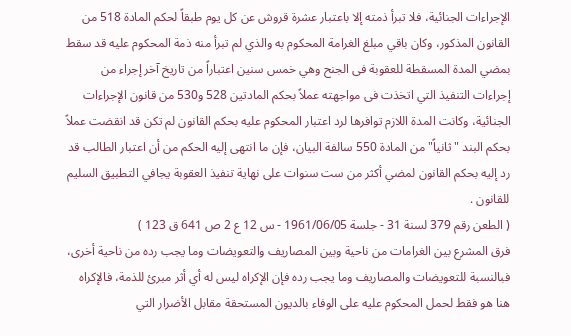الإجراءات الجنائية، فلا تبرأ ذمته إلا باعتبار عشرة قروش عن كل يوم طبقاً لحكم المادة 518 من القانون المذكور، وكان باقي مبلغ الغرامة المحكوم به والذي لم تبرأ منه ذمة المحكوم عليه قد سقط بمضي المدة المسقطة للعقوبة فى الجنح وهي خمس سنين اعتباراً من تاريخ آخر إجراء من إجراءات التنفيذ التي اتخذت فى مواجهته عملاً بحكم المادتين 528 و530 من قانون الإجراءات الجنائية، وكانت المدة اللازم توافرها لرد اعتبار المحكوم عليه بحكم القانون لم تكن قد انقضت عملاً بحكم البند "ثانياً" من المادة 550 سالفة البيان، فإن ما انتهى إليه الحكم من أن اعتبار الطالب قد رد إليه بحكم القانون لمضي أكثر من ست سنوات على نهاية تنفيذ العقوبة يجافي التطبيق السليم للقانون .
( الطعن رقم 379 لسنة 31 - جلسة 1961/06/05 - س 12 ع 2 ص 641 ق 123 )
فرق المشرع بين الغرامات من ناحية وبين المصاريف والتعويضات وما يجب رده من ناحية أخرى، فبالنسبة للتعويضات والمصاريف وما يجب رده فإن الإكراه ليس له أي أثر مبرئ للذمة، فالإكراه هنا هو فقط لحمل المحكوم عليه على الوفاء بالديون المستحقة مقابل الأضرار التي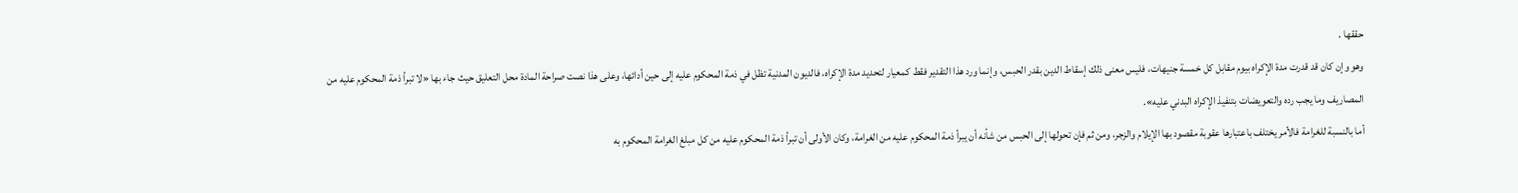حققها .
وهو وإن كان قد قدرت مدة الإكراه بيوم مقابل كل خمسة جنيهات، فليس معنى ذلك إسقاط الدين بقدر الحبس، وإنما ورد هذا التقدير فقط كمعيار لتحديد مدة الإكراه، فالديون المدنية تظل في ذمة المحكوم عليه إلى حين أدائها، وعلى هذا نصت صراحة المادة محل التعليق حيث جاء بها «لا تبرأ ذمة المحكوم عليه من المصاريف وما يجب رده والتعويضات بتنفيذ الإكراه البدني عليه».
أما بالنسبة للغرامة فالأمر يختلف باعتبارها عقوبة مقصود بها الإيلام والزجر، ومن ثم فإن تحولها إلى الحبس من شأنه أن يبرأ ذمة المحكوم عليه من الغرامة، وكان الأولى أن تبرأ ذمة المحكوم عليه من كل مبلغ الغرامة المحكوم به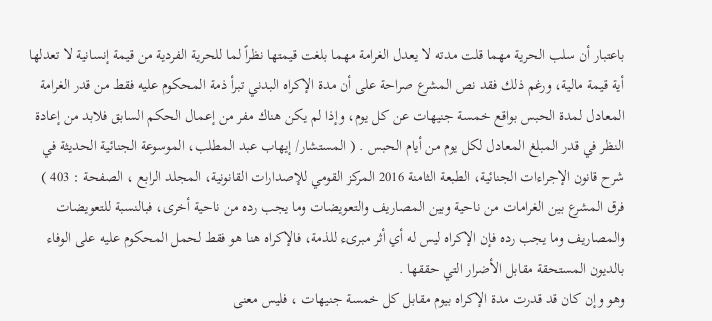باعتبار أن سلب الحرية مهما قلت مدته لا يعدل الغرامة مهما بلغت قيمتها نظراً لما للحرية الفردية من قيمة إنسانية لا تعدلها أية قيمة مالية، ورغم ذلك فقد نص المشرع صراحة على أن مدة الإكراه البدني تبرأ ذمة المحكوم عليه فقط من قدر الغرامة المعادل لمدة الحبس بواقع خمسة جنيهات عن كل يوم، وإذا لم يكن هناك مفر من إعمال الحكم السابق فلابد من إعادة النظر في قدر المبلغ المعادل لكل يوم من أيام الحبس . ( المستشار/ إيهاب عبد المطلب، الموسوعة الجنائية الحديثة في شرح قانون الإجراءات الجنائية، الطبعة الثامنة 2016 المركز القومي للإصدارات القانونية، المجلد الرابع ، الصفحة : 403 )
فرق المشرع بين الغرامات من ناحية وبين المصاريف والتعويضات وما يجب رده من ناحية أخرى، فبالنسبة للتعويضات والمصاريف وما يجب رده فإن الإكراه ليس له أي أثر مبرىء للذمة، فالإكراه هنا هو فقط لحمل المحكوم عليه على الوفاء بالديون المستحقة مقابل الأضرار التي حققها .
وهو وإن كان قد قدرت مدة الإكراه بيوم مقابل كل خمسة جنيهات ، فليس معنى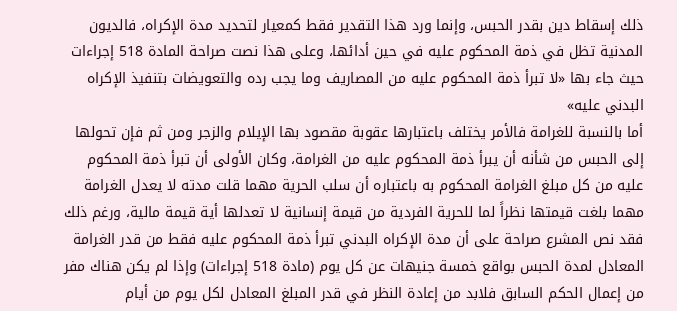ذلك إسقاط دين بقدر الحبس، وإنما ورد هذا التقدير فقط كمعيار لتحديد مدة الإكراه، فالديون المدنية تظل في ذمة المحكوم عليه في حين أدائها، وعلى هذا نصت صراحة المادة 518 إجراءات حيث جاء بها «لا تبرأ ذمة المحكوم عليه من المصاريف وما يجب رده والتعويضات بتنفيذ الإكراه البدني عليه»
أما بالنسبة للغرامة فالأمر يختلف باعتبارها عقوبة مقصود بها الإيلام والزجر ومن ثم فإن تحولها إلى الحبس من شأنه أن يبرأ ذمة المحكوم عليه من الغرامة، وكان الأولى أن تبرأ ذمة المحكوم عليه من كل مبلغ الغرامة المحكوم به باعتباره أن سلب الحرية مهما قلت مدته لا يعدل الغرامة مهما بلغت قيمتها نظراً لما للحرية الفردية من قيمة إنسانية لا تعدلها أية قيمة مالية، ورغم ذلك فقد نص المشرع صراحة على أن مدة الإكراه البدني تبرأ ذمة المحكوم عليه فقط من قدر الغرامة المعادل لمدة الحبس بواقع خمسة جنيهات عن كل يوم (مادة 518 إجراءات) وإذا لم يكن هناك مفر من إعمال الحكم السابق فلابد من إعادة النظر في قدر المبلغ المعادل لكل يوم من أيام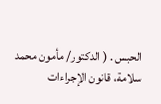الحبس . ( الدكتور/ مأمون محمد سلامة، قانون الإجراءات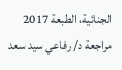الجنائية، الطبعة 2017 مراجعة د/ رفاعي سيد سعد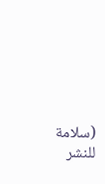(سلامة للنشر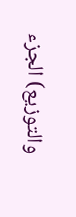والتوزيع) الجزء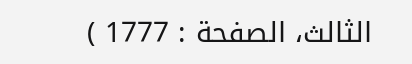الثالث، الصفحة : 1777 )